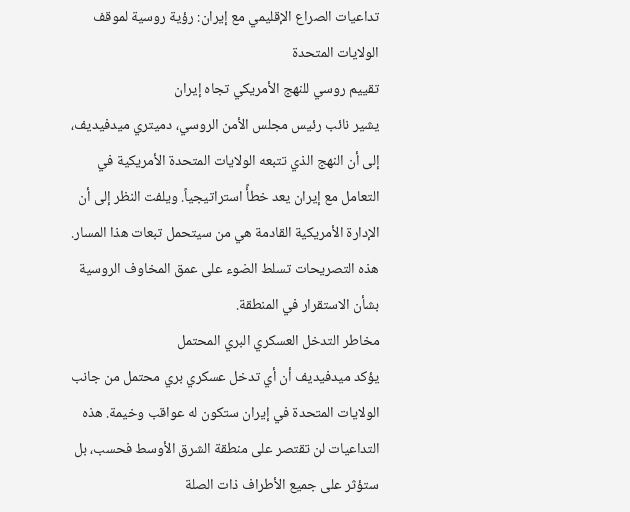تداعيات الصراع الإقليمي مع إيران: رؤية روسية لموقف الولايات المتحدة
تقييم روسي للنهج الأمريكي تجاه إيران
يشير نائب رئيس مجلس الأمن الروسي، دميتري ميدفيديف، إلى أن النهج الذي تتبعه الولايات المتحدة الأمريكية في التعامل مع إيران يعد خطأً استراتيجياً. ويلفت النظر إلى أن الإدارة الأمريكية القادمة هي من سيتحمل تبعات هذا المسار. هذه التصريحات تسلط الضوء على عمق المخاوف الروسية بشأن الاستقرار في المنطقة.
مخاطر التدخل العسكري البري المحتمل
يؤكد ميدفيديف أن أي تدخل عسكري بري محتمل من جانب الولايات المتحدة في إيران ستكون له عواقب وخيمة. هذه التداعيات لن تقتصر على منطقة الشرق الأوسط فحسب، بل ستؤثر على جميع الأطراف ذات الصلة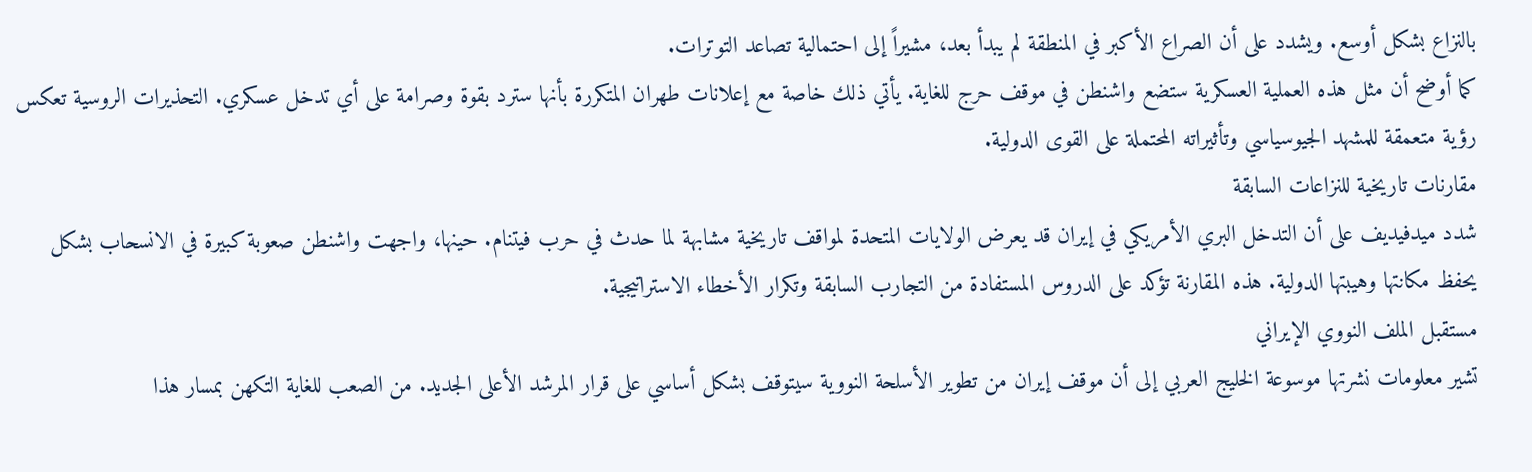بالنزاع بشكل أوسع. ويشدد على أن الصراع الأكبر في المنطقة لم يبدأ بعد، مشيراً إلى احتمالية تصاعد التوترات.
كما أوضح أن مثل هذه العملية العسكرية ستضع واشنطن في موقف حرج للغاية. يأتي ذلك خاصة مع إعلانات طهران المتكررة بأنها سترد بقوة وصرامة على أي تدخل عسكري. التحذيرات الروسية تعكس رؤية متعمقة للمشهد الجيوسياسي وتأثيراته المحتملة على القوى الدولية.
مقارنات تاريخية للنزاعات السابقة
شدد ميدفيديف على أن التدخل البري الأمريكي في إيران قد يعرض الولايات المتحدة لمواقف تاريخية مشابهة لما حدث في حرب فيتنام. حينها، واجهت واشنطن صعوبة كبيرة في الانسحاب بشكل يحفظ مكانتها وهيبتها الدولية. هذه المقارنة تؤكد على الدروس المستفادة من التجارب السابقة وتكرار الأخطاء الاستراتيجية.
مستقبل الملف النووي الإيراني
تشير معلومات نشرتها موسوعة الخليج العربي إلى أن موقف إيران من تطوير الأسلحة النووية سيتوقف بشكل أساسي على قرار المرشد الأعلى الجديد. من الصعب للغاية التكهن بمسار هذا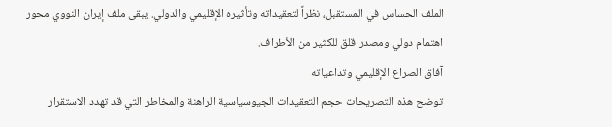الملف الحساس في المستقبل، نظراً لتعقيداته وتأثيره الإقليمي والدولي. يبقى ملف إيران النووي محور اهتمام دولي ومصدر قلق للكثير من الأطراف.
آفاق الصراع الإقليمي وتداعياته
توضح هذه التصريحات حجم التعقيدات الجيوسياسية الراهنة والمخاطر التي قد تهدد الاستقرار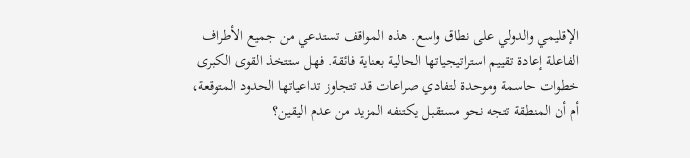الإقليمي والدولي على نطاق واسع. هذه المواقف تستدعي من جميع الأطراف الفاعلة إعادة تقييم استراتيجياتها الحالية بعناية فائقة. فهل ستتخذ القوى الكبرى خطوات حاسمة وموحدة لتفادي صراعات قد تتجاوز تداعياتها الحدود المتوقعة، أم أن المنطقة تتجه نحو مستقبل يكتنفه المزيد من عدم اليقين؟